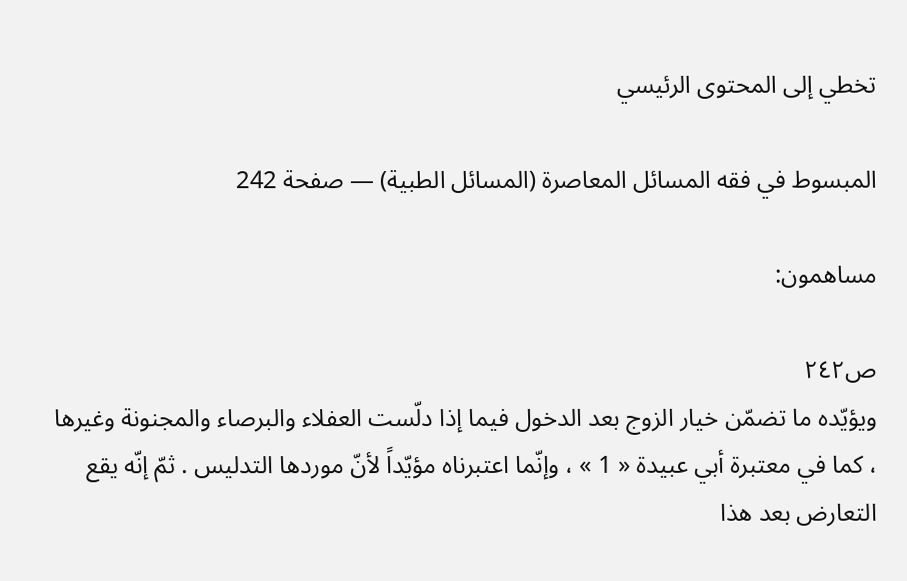تخطي إلى المحتوى الرئيسي

المبسوط في فقه المسائل المعاصرة (المسائل الطبية) — صفحة 242

مساهمون:

ص٢٤٢
ويؤيّده ما تضمّن خيار الزوج بعد الدخول فيما إذا دلّست العفلاء والبرصاء والمجنونة وغيرها ، كما في معتبرة أبي عبيدة « 1 » ، وإنّما اعتبرناه مؤيّداً لأنّ موردها التدليس . ثمّ إنّه يقع التعارض بعد هذا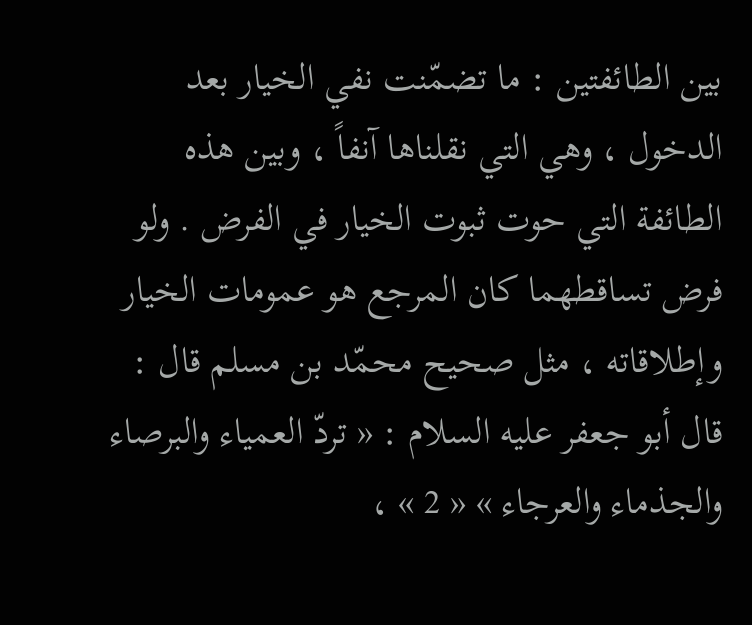بين الطائفتين : ما تضمّنت نفي الخيار بعد الدخول ، وهي التي نقلناها آنفاً ، وبين هذه الطائفة التي حوت ثبوت الخيار في الفرض . ولو فرض تساقطهما كان المرجع هو عمومات الخيار وإطلاقاته ، مثل صحيح محمّد بن مسلم قال : قال أبو جعفر عليه السلام : « تردّ العمياء والبرصاء والجذماء والعرجاء » « 2 » ،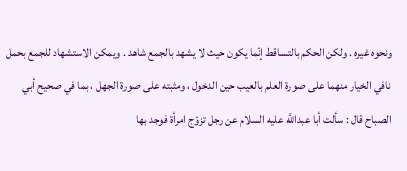ونحوه غيره . ولكن الحكم بالتساقط إنّما يكون حيث لا يشهد بالجمع شاهد . ويمكن الاستشهاد للجمع بحمل نافي الخيار منهما على صورة العلم بالعيب حين الدخول ، ومثبته على صورة الجهل ، بما في صحيح أبي الصباح قال : سألت أبا عبداللَّه عليه السلام عن رجل تزوّج امرأة فوجد بها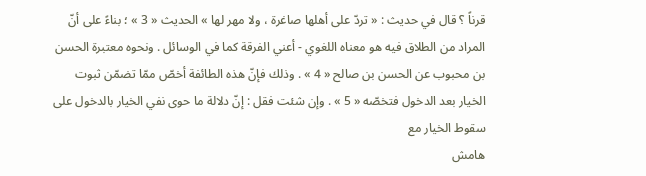قرناً ؟ قال في حديث : « تردّ على أهلها صاغرة ، ولا مهر لها » الحديث « 3 » ؛ بناءً على أنّ المراد من الطلاق فيه هو معناه اللغوي - أعني الفرقة كما في الوسائل . ونحوه معتبرة الحسن بن محبوب عن الحسن بن صالح « 4 » . وذلك فإنّ هذه الطائفة أخصّ ممّا تضمّن ثبوت الخيار بعد الدخول فتخصّه « 5 » . وإن شئت فقل : إنّ دلالة ما حوى نفي الخيار بالدخول على سقوط الخيار مع
هامش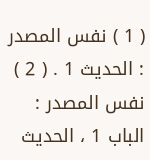( 1 ) نفس المصدر : الحديث 1 . ( 2 ) نفس المصدر : الباب 1 ، الحديث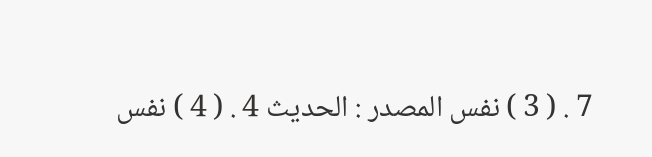7 . ( 3 ) نفس المصدر : الحديث 4 . ( 4 ) نفس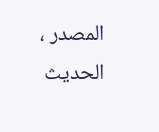المصدر ، الحديث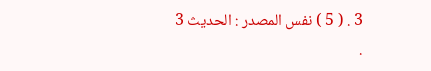3 . ( 5 ) نفس المصدر : الحديث 3 .